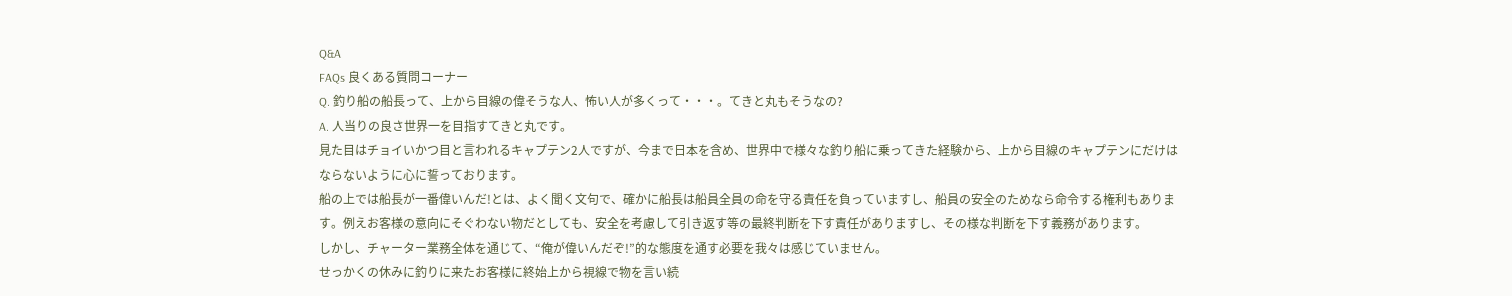Q&A
FAQs 良くある質問コーナー
Q. 釣り船の船長って、上から目線の偉そうな人、怖い人が多くって・・・。てきと丸もそうなの?
A. 人当りの良さ世界一を目指すてきと丸です。
見た目はチョイいかつ目と言われるキャプテン2人ですが、今まで日本を含め、世界中で様々な釣り船に乗ってきた経験から、上から目線のキャプテンにだけはならないように心に誓っております。
船の上では船長が一番偉いんだ!とは、よく聞く文句で、確かに船長は船員全員の命を守る責任を負っていますし、船員の安全のためなら命令する権利もあります。例えお客様の意向にそぐわない物だとしても、安全を考慮して引き返す等の最終判断を下す責任がありますし、その様な判断を下す義務があります。
しかし、チャーター業務全体を通じて、“俺が偉いんだぞ!”的な態度を通す必要を我々は感じていません。
せっかくの休みに釣りに来たお客様に終始上から視線で物を言い続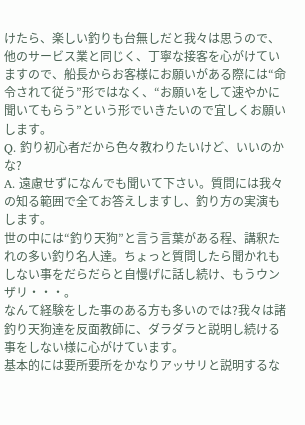けたら、楽しい釣りも台無しだと我々は思うので、他のサービス業と同じく、丁寧な接客を心がけていますので、船長からお客様にお願いがある際には“命令されて従う”形ではなく、“お願いをして速やかに聞いてもらう”という形でいきたいので宜しくお願いします。
Q. 釣り初心者だから色々教わりたいけど、いいのかな?
A. 遠慮せずになんでも聞いて下さい。質問には我々の知る範囲で全てお答えしますし、釣り方の実演もします。
世の中には“釣り天狗”と言う言葉がある程、講釈たれの多い釣り名人達。ちょっと質問したら聞かれもしない事をだらだらと自慢げに話し続け、もうウンザリ・・・。
なんて経験をした事のある方も多いのでは?我々は諸釣り天狗達を反面教師に、ダラダラと説明し続ける事をしない様に心がけています。
基本的には要所要所をかなりアッサリと説明するな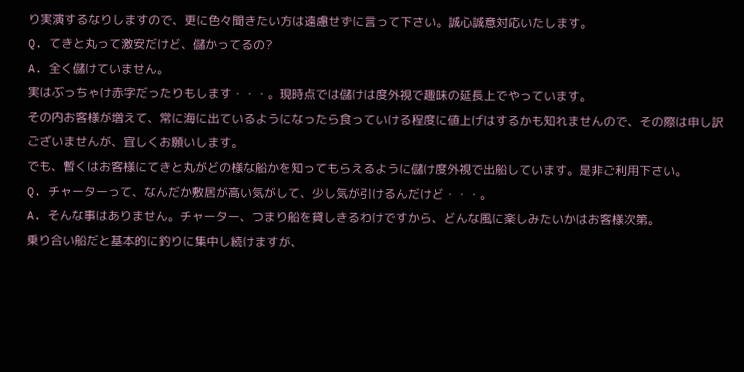り実演するなりしますので、更に色々聞きたい方は遠慮せずに言って下さい。誠心誠意対応いたします。
Q. てきと丸って激安だけど、儲かってるの?
A. 全く儲けていません。
実はぶっちゃけ赤字だったりもします・・・。現時点では儲けは度外視で趣味の延長上でやっています。
その内お客様が増えて、常に海に出ているようになったら食っていける程度に値上げはするかも知れませんので、その際は申し訳ございませんが、宜しくお願いします。
でも、暫くはお客様にてきと丸がどの様な船かを知ってもらえるように儲け度外視で出船しています。是非ご利用下さい。
Q. チャーターって、なんだか敷居が高い気がして、少し気が引けるんだけど・・・。
A. そんな事はありません。チャーター、つまり船を貸しきるわけですから、どんな風に楽しみたいかはお客様次第。
乗り合い船だと基本的に釣りに集中し続けますが、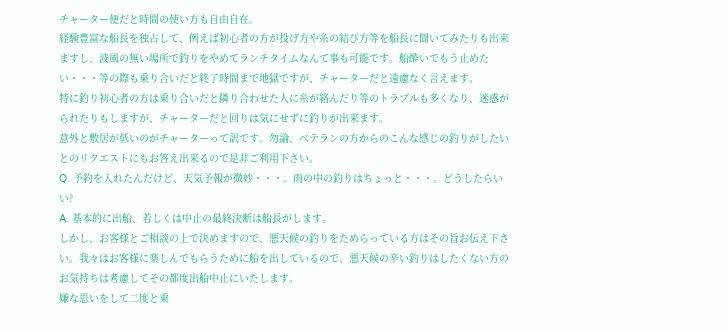チャーター便だと時間の使い方も自由自在。
経験豊富な船長を独占して、例えば初心者の方が投げ方や糸の結び方等を船長に聞いてみたりも出来ますし、波風の無い場所で釣りをやめてランチタイムなんて事も可能です。船酔いでもう止めたい・・・等の際も乗り合いだと終了時間まで地獄ですが、チャーターだと遠慮なく言えます。
特に釣り初心者の方は乗り合いだと隣り合わせた人に糸が絡んだり等のトラブルも多くなり、迷惑がられたりもしますが、チャーターだと回りは気にせずに釣りが出来ます。
意外と敷居が低いのがチャーターって訳です。勿論、ベテランの方からのこんな感じの釣りがしたいとのリクエストにもお答え出来るので是非ご利用下さい。
Q. 予約を入れたんだけど、天気予報が微妙・・・。雨の中の釣りはちょっと・・・。どうしたらいい?
A. 基本的に出船、若しくは中止の最終決断は船長がします。
しかし、お客様とご相談の上で決めますので、悪天候の釣りをためらっている方はその旨お伝え下さい。我々はお客様に楽しんでもらうために船を出しているので、悪天候の辛い釣りはしたくない方のお気持ちは考慮してその都度出船中止にいたします。
嫌な思いをして二度と乗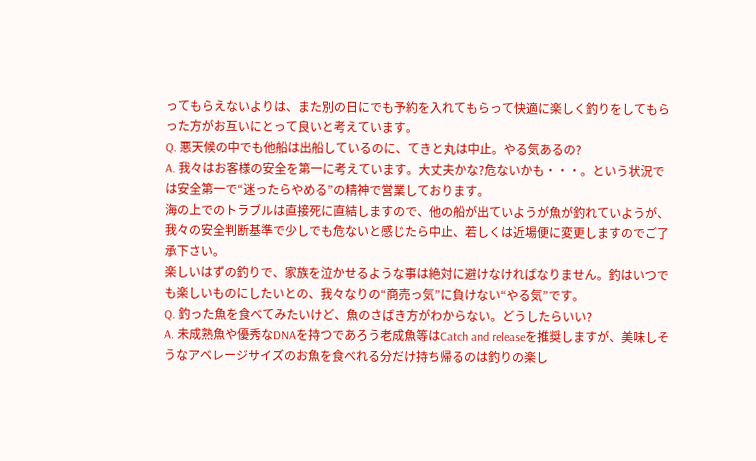ってもらえないよりは、また別の日にでも予約を入れてもらって快適に楽しく釣りをしてもらった方がお互いにとって良いと考えています。
Q. 悪天候の中でも他船は出船しているのに、てきと丸は中止。やる気あるの?
A. 我々はお客様の安全を第一に考えています。大丈夫かな?危ないかも・・・。という状況では安全第一で“迷ったらやめる”の精神で営業しております。
海の上でのトラブルは直接死に直結しますので、他の船が出ていようが魚が釣れていようが、我々の安全判断基準で少しでも危ないと感じたら中止、若しくは近場便に変更しますのでご了承下さい。
楽しいはずの釣りで、家族を泣かせるような事は絶対に避けなければなりません。釣はいつでも楽しいものにしたいとの、我々なりの“商売っ気”に負けない“やる気”です。
Q. 釣った魚を食べてみたいけど、魚のさばき方がわからない。どうしたらいい?
A. 未成熟魚や優秀なDNAを持つであろう老成魚等はCatch and releaseを推奨しますが、美味しそうなアベレージサイズのお魚を食べれる分だけ持ち帰るのは釣りの楽し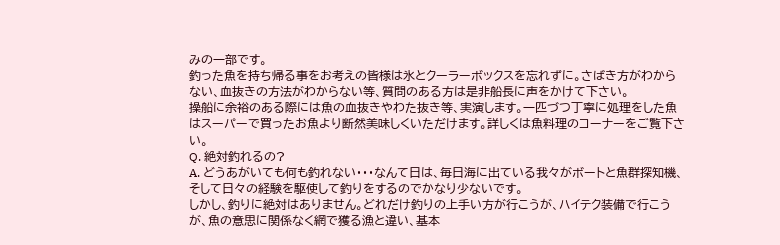みの一部です。
釣った魚を持ち帰る事をお考えの皆様は氷とクーラーボックスを忘れずに。さばき方がわからない、血抜きの方法がわからない等、質問のある方は是非船長に声をかけて下さい。
操船に余裕のある際には魚の血抜きやわた抜き等、実演します。一匹づつ丁寧に処理をした魚はスーパーで買ったお魚より断然美味しくいただけます。詳しくは魚料理のコーナーをご覧下さい。
Q. 絶対釣れるの?
A. どうあがいても何も釣れない・・・なんて日は、毎日海に出ている我々がボートと魚群探知機、そして日々の経験を駆使して釣りをするのでかなり少ないです。
しかし、釣りに絶対はありません。どれだけ釣りの上手い方が行こうが、ハイテク装備で行こうが、魚の意思に関係なく網で獲る漁と違い、基本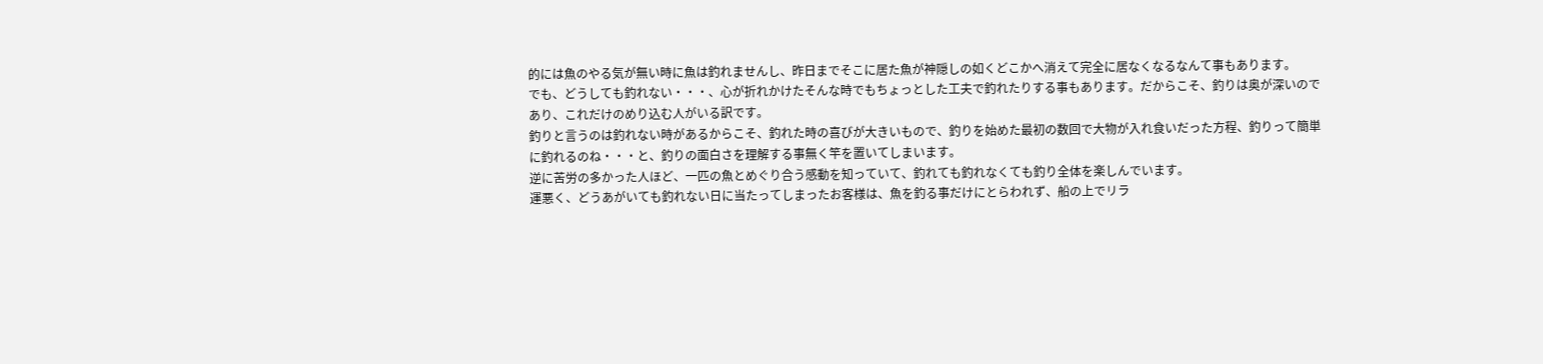的には魚のやる気が無い時に魚は釣れませんし、昨日までそこに居た魚が神隠しの如くどこかへ消えて完全に居なくなるなんて事もあります。
でも、どうしても釣れない・・・、心が折れかけたそんな時でもちょっとした工夫で釣れたりする事もあります。だからこそ、釣りは奥が深いのであり、これだけのめり込む人がいる訳です。
釣りと言うのは釣れない時があるからこそ、釣れた時の喜びが大きいもので、釣りを始めた最初の数回で大物が入れ食いだった方程、釣りって簡単に釣れるのね・・・と、釣りの面白さを理解する事無く竿を置いてしまいます。
逆に苦労の多かった人ほど、一匹の魚とめぐり合う感動を知っていて、釣れても釣れなくても釣り全体を楽しんでいます。
運悪く、どうあがいても釣れない日に当たってしまったお客様は、魚を釣る事だけにとらわれず、船の上でリラ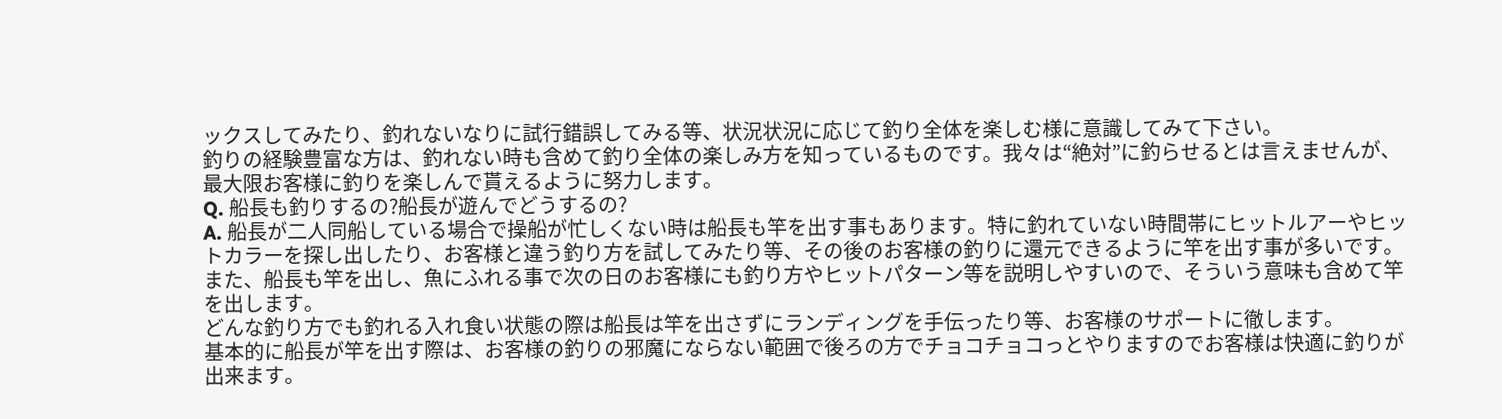ックスしてみたり、釣れないなりに試行錯誤してみる等、状況状況に応じて釣り全体を楽しむ様に意識してみて下さい。
釣りの経験豊富な方は、釣れない時も含めて釣り全体の楽しみ方を知っているものです。我々は“絶対”に釣らせるとは言えませんが、最大限お客様に釣りを楽しんで貰えるように努力します。
Q. 船長も釣りするの?船長が遊んでどうするの?
A. 船長が二人同船している場合で操船が忙しくない時は船長も竿を出す事もあります。特に釣れていない時間帯にヒットルアーやヒットカラーを探し出したり、お客様と違う釣り方を試してみたり等、その後のお客様の釣りに還元できるように竿を出す事が多いです。
また、船長も竿を出し、魚にふれる事で次の日のお客様にも釣り方やヒットパターン等を説明しやすいので、そういう意味も含めて竿を出します。
どんな釣り方でも釣れる入れ食い状態の際は船長は竿を出さずにランディングを手伝ったり等、お客様のサポートに徹します。
基本的に船長が竿を出す際は、お客様の釣りの邪魔にならない範囲で後ろの方でチョコチョコっとやりますのでお客様は快適に釣りが出来ます。